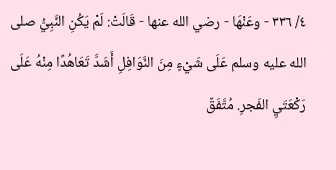٤/ ٣٣٦ - وعَنْهَا - رضي الله عنها - قَالَتْ: لَمْ يَكُنِ النَّبِيُّ صلى الله عليه وسلم عَلَى شَيْءٍ مِنَ النَّوَافِلِ أَشَدَّ تَعَاهُدًا مِنْهُ عَلَى رَكْعَتَيِ الفَجرِ. مُتَّفَقٌ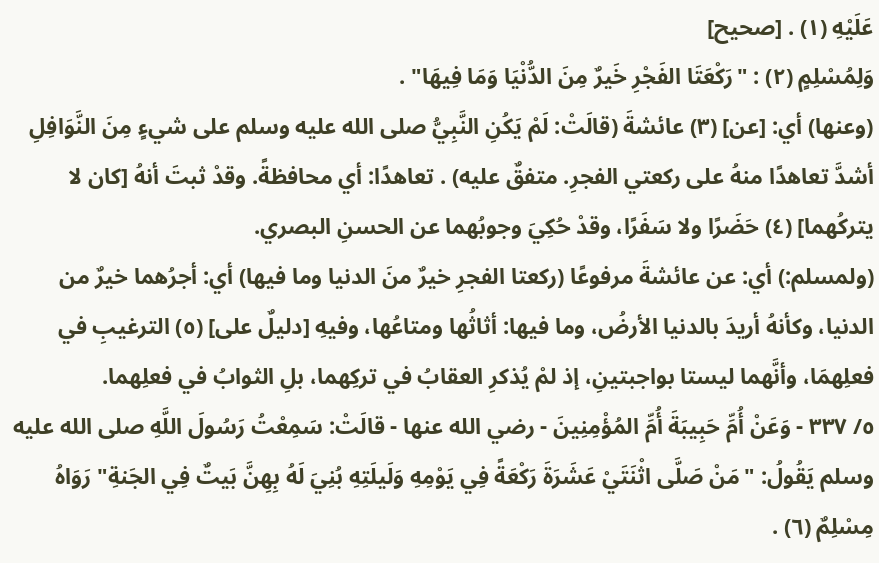عَلَيْهِ (١) . [صحيح]
وَلِمُسْلِمٍ (٢) : "رَكْعَتَا الفَجْرِ خَيرٌ مِنَ الدُّنْيَا وَمَا فِيهَا" .
(وعنها) أي: [عن] (٣) عائشةَ (قالَتْ: لَمْ يَكُنِ النَّبِيُّ صلى الله عليه وسلم على شيءٍ مِنَ النَّوَافِلِ أشدَّ تعاهدًا منهُ على ركعتي الفجرِ. متفقٌ عليه) . تعاهدًا: أي محافظةً. وقدْ ثبتَ أنهُ [كان لا يتركُهما] (٤) حَضَرًا ولا سَفَرًا، وقدْ حُكِيَ وجوبُهما عن الحسنِ البصري.
(ولمسلم:) أي: عن عائشةَ مرفوعًا (ركعتا الفجرِ خيرٌ منَ الدنيا وما فيها) أي: أجرُهما خيرٌ من الدنيا، وكأنهُ أريدَ بالدنيا الأرضُ، وما فيها: أثاثُها ومتاعُها، وفيهِ [دليلٌ على] (٥) الترغيبِ في فعلِهمَا، وأنَّهما ليستا بواجبتينِ، إذ لمْ يُذكرِ العقابُ في تركِهما، بلِ الثوابُ في فعلِهما.
٥/ ٣٣٧ - وَعَنْ أُمِّ حَبِيبَةَ أُمِّ المُؤْمِنِينَ - رضي الله عنها - قالَتْ: سَمِعْتُ رَسُولَ اللَّهِ صلى الله عليه وسلم يَقُولُ: "مَنْ صَلَّى اثْنَتَيْ عَشَرَةَ رَكْعَةً فِي يَوْمِهِ وَلَيلَتِهِ بُنِيَ لَهُ بِهِنَّ بَيتٌ فِي الجَنةِ" رَوَاهُ مِسْلِمٌ (٦) .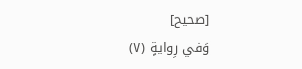[صحيح]
وَفي رِوايةٍ (٧)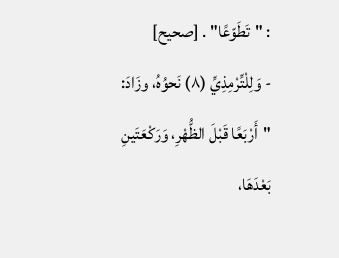: "تَطَوّعًا" . [صحيح]
- وَلِلْتِّرْمِذِيِّ (٨) نَحوُهُ، وزَادَ: "أَرْبَعًا قَبْلَ الظُّهْرِ، وَرَكْعَتَينِ بَعْدَهَا،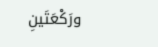ورَكْعَتَينِ